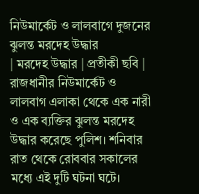নিউমার্কেট ও লালবাগে দুজনের ঝুলন্ত মরদেহ উদ্ধার
| মরদেহ উদ্ধার | প্রতীকী ছবি |
রাজধানীর নিউমার্কেট ও লালবাগ এলাকা থেকে এক নারী ও এক ব্যক্তির ঝুলন্ত মরদেহ উদ্ধার করেছে পুলিশ। শনিবার রাত থেকে রোববার সকালের মধ্যে এই দুটি ঘটনা ঘটে।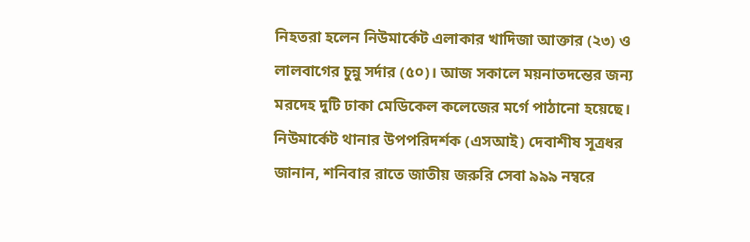নিহতরা হলেন নিউমার্কেট এলাকার খাদিজা আক্তার (২৩) ও লালবাগের চুন্নু সর্দার (৫০)। আজ সকালে ময়নাতদন্তের জন্য মরদেহ দুটি ঢাকা মেডিকেল কলেজের মর্গে পাঠানো হয়েছে।
নিউমার্কেট থানার উপপরিদর্শক (এসআই) দেবাশীষ সূত্রধর জানান, শনিবার রাতে জাতীয় জরুরি সেবা ৯৯৯ নম্বরে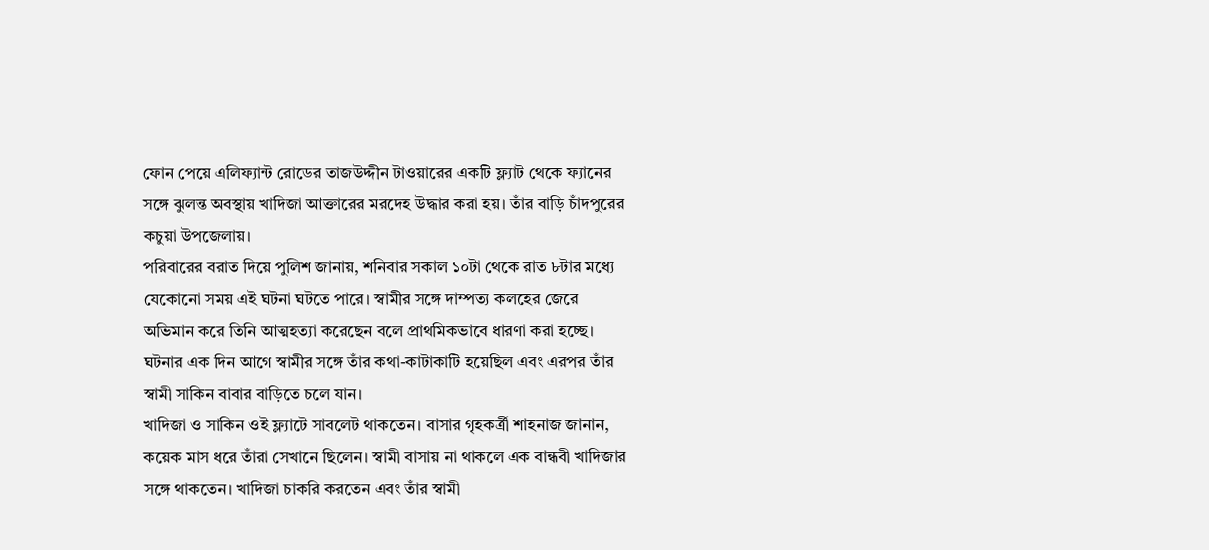ফোন পেয়ে এলিফ্যান্ট রোডের তাজউদ্দীন টাওয়ারের একটি ফ্ল্যাট থেকে ফ্যানের সঙ্গে ঝুলন্ত অবস্থায় খাদিজা আক্তারের মরদেহ উদ্ধার করা হয়। তাঁর বাড়ি চাঁদপুরের কচুয়া উপজেলায়।
পরিবারের বরাত দিয়ে পুলিশ জানায়, শনিবার সকাল ১০টা থেকে রাত ৮টার মধ্যে যেকোনো সময় এই ঘটনা ঘটতে পারে। স্বামীর সঙ্গে দাম্পত্য কলহের জেরে অভিমান করে তিনি আত্মহত্যা করেছেন বলে প্রাথমিকভাবে ধারণা করা হচ্ছে। ঘটনার এক দিন আগে স্বামীর সঙ্গে তাঁর কথা-কাটাকাটি হয়েছিল এবং এরপর তাঁর স্বামী সাকিন বাবার বাড়িতে চলে যান।
খাদিজা ও সাকিন ওই ফ্ল্যাটে সাবলেট থাকতেন। বাসার গৃহকর্ত্রী শাহনাজ জানান, কয়েক মাস ধরে তাঁরা সেখানে ছিলেন। স্বামী বাসায় না থাকলে এক বান্ধবী খাদিজার সঙ্গে থাকতেন। খাদিজা চাকরি করতেন এবং তাঁর স্বামী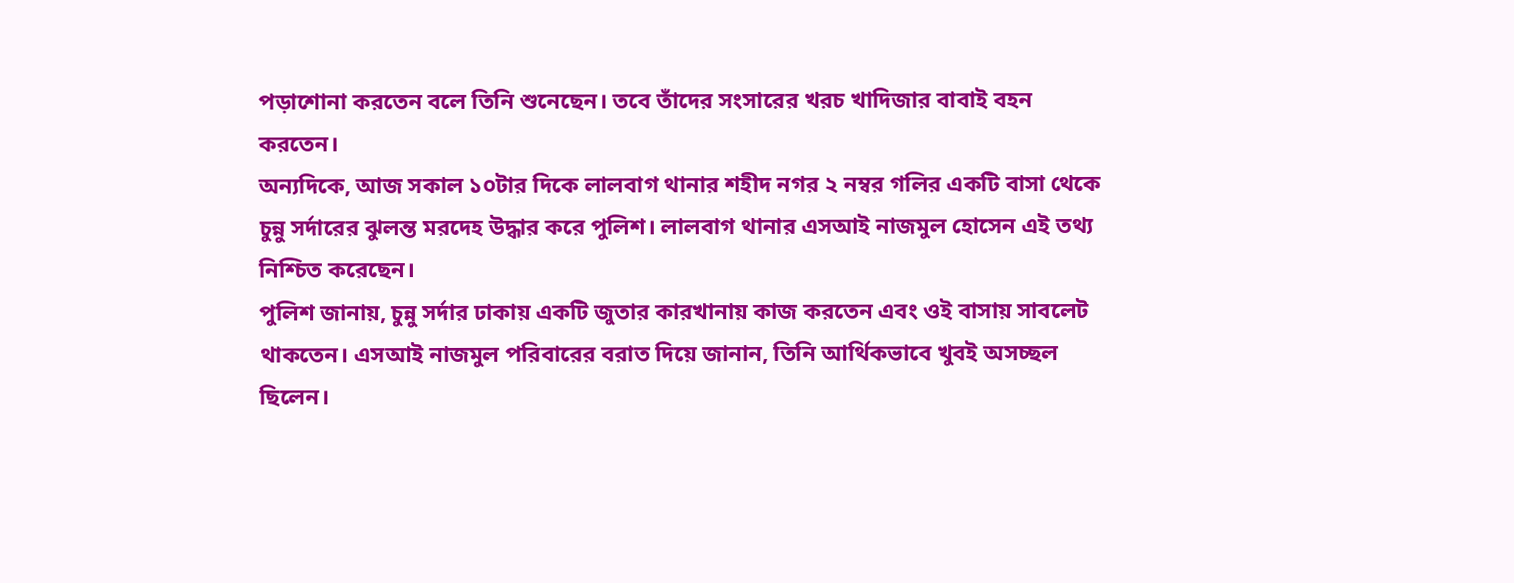পড়াশোনা করতেন বলে তিনি শুনেছেন। তবে তাঁদের সংসারের খরচ খাদিজার বাবাই বহন করতেন।
অন্যদিকে, আজ সকাল ১০টার দিকে লালবাগ থানার শহীদ নগর ২ নম্বর গলির একটি বাসা থেকে চুন্নু সর্দারের ঝুলন্ত মরদেহ উদ্ধার করে পুলিশ। লালবাগ থানার এসআই নাজমুল হোসেন এই তথ্য নিশ্চিত করেছেন।
পুলিশ জানায়, চুন্নু সর্দার ঢাকায় একটি জুতার কারখানায় কাজ করতেন এবং ওই বাসায় সাবলেট থাকতেন। এসআই নাজমুল পরিবারের বরাত দিয়ে জানান, তিনি আর্থিকভাবে খুবই অসচ্ছল ছিলেন।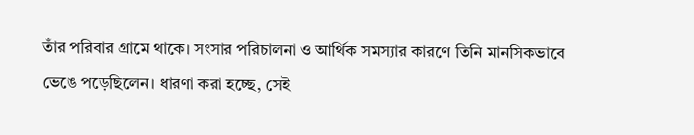তাঁর পরিবার গ্রামে থাকে। সংসার পরিচালনা ও আর্থিক সমস্যার কারণে তিনি মানসিকভাবে ভেঙে পড়েছিলেন। ধারণা করা হচ্ছে, সেই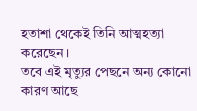হতাশা থেকেই তিনি আত্মহত্যা করেছেন।
তবে এই মৃত্যুর পেছনে অন্য কোনো কারণ আছে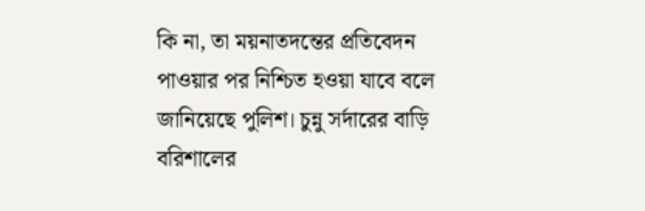কি না, তা ময়নাতদন্তের প্রতিবেদন পাওয়ার পর নিশ্চিত হওয়া যাবে বলে জানিয়েছে পুলিশ। চুন্নু সর্দারের বাড়ি বরিশালের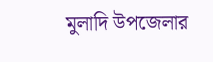মুলাদি উপজেলার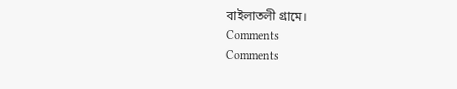বাইলাতলী গ্রামে।
Comments
Comments